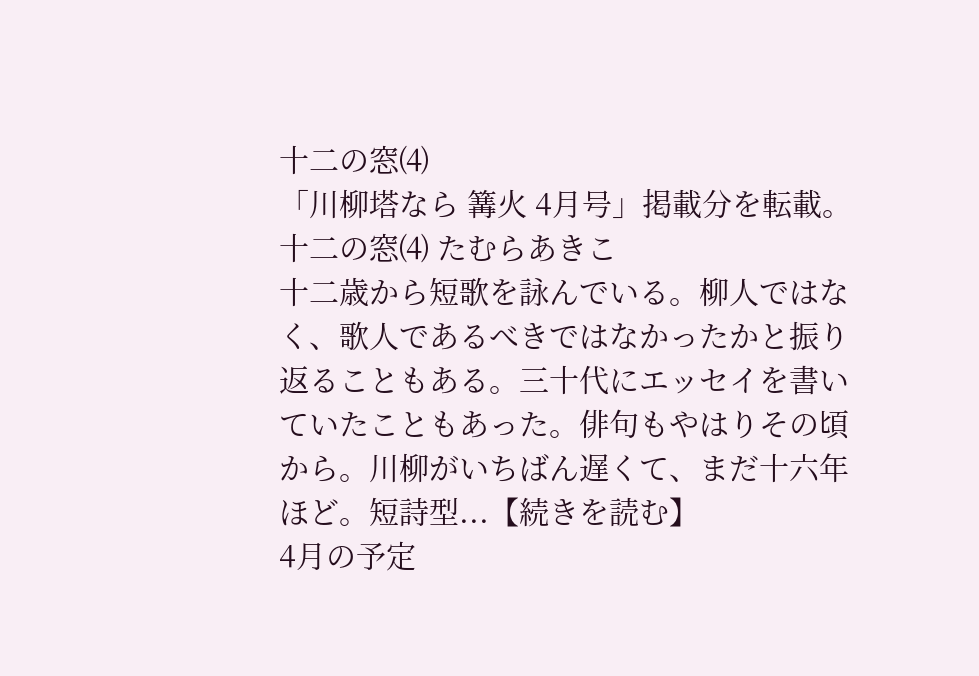十二の窓⑷
「川柳塔なら 篝火 4月号」掲載分を転載。 十二の窓⑷ たむらあきこ
十二歳から短歌を詠んでいる。柳人ではなく、歌人であるべきではなかったかと振り返ることもある。三十代にエッセイを書いていたこともあった。俳句もやはりその頃から。川柳がいちばん遅くて、まだ十六年ほど。短詩型...【続きを読む】
4月の予定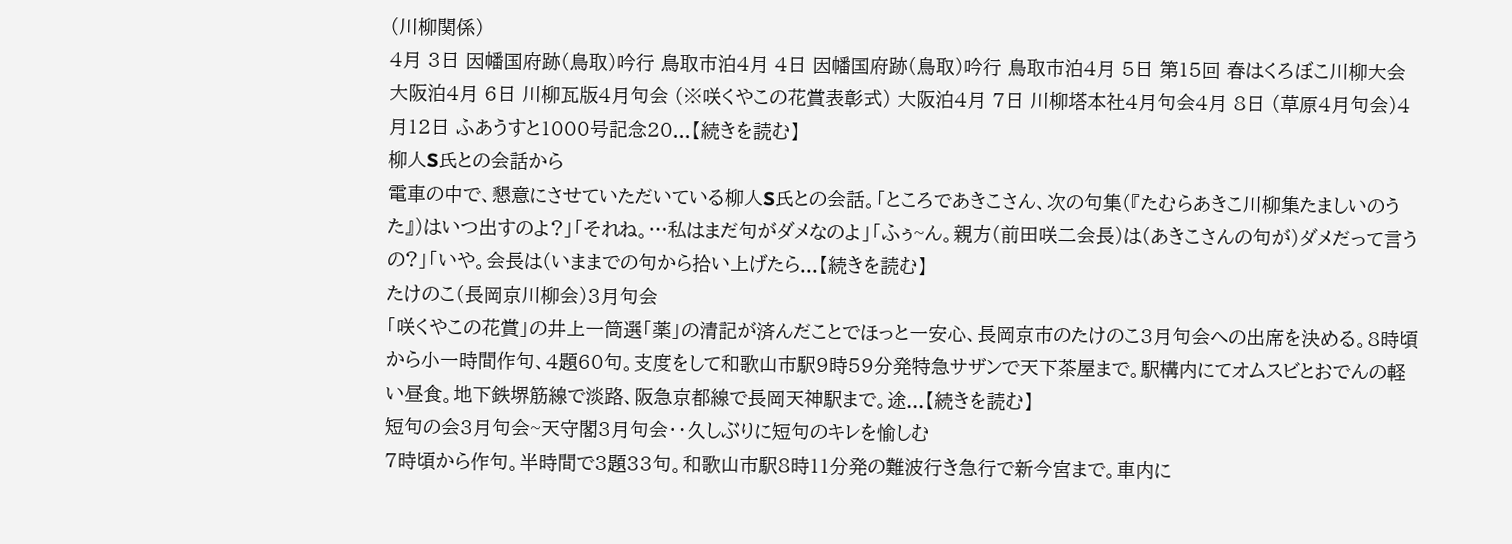(川柳関係)
4月 3日 因幡国府跡(鳥取)吟行 鳥取市泊4月 4日 因幡国府跡(鳥取)吟行 鳥取市泊4月 5日 第15回 春はくろぼこ川柳大会 大阪泊4月 6日 川柳瓦版4月句会 (※咲くやこの花賞表彰式) 大阪泊4月 7日 川柳塔本社4月句会4月 8日 (草原4月句会)4月12日 ふあうすと1000号記念20...【続きを読む】
柳人S氏との会話から
電車の中で、懇意にさせていただいている柳人S氏との会話。「ところであきこさん、次の句集(『たむらあきこ川柳集たましいのうた』)はいつ出すのよ?」「それね。…私はまだ句がダメなのよ」「ふぅ~ん。親方(前田咲二会長)は(あきこさんの句が)ダメだって言うの?」「いや。会長は(いままでの句から拾い上げたら...【続きを読む】
たけのこ(長岡京川柳会)3月句会
「咲くやこの花賞」の井上一筒選「薬」の清記が済んだことでほっと一安心、長岡京市のたけのこ3月句会への出席を決める。8時頃から小一時間作句、4題60句。支度をして和歌山市駅9時59分発特急サザンで天下茶屋まで。駅構内にてオムスビとおでんの軽い昼食。地下鉄堺筋線で淡路、阪急京都線で長岡天神駅まで。途...【続きを読む】
短句の会3月句会~天守閣3月句会‥久しぶりに短句のキレを愉しむ
7時頃から作句。半時間で3題33句。和歌山市駅8時11分発の難波行き急行で新今宮まで。車内に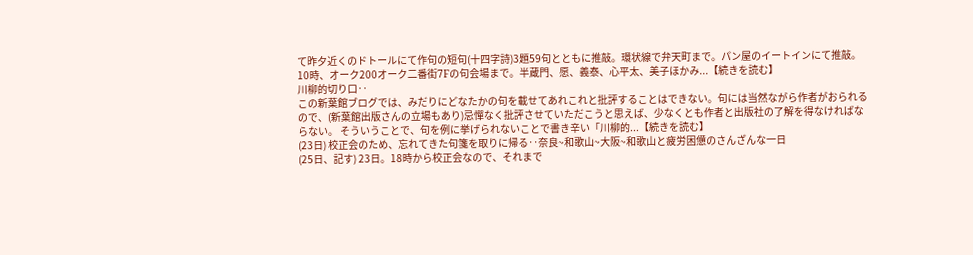て昨夕近くのドトールにて作句の短句(十四字詩)3題59句とともに推敲。環状線で弁天町まで。パン屋のイートインにて推敲。10時、オーク200オーク二番街7Fの句会場まで。半蔵門、愿、義泰、心平太、美子ほかみ...【続きを読む】
川柳的切り口‥
この新葉館ブログでは、みだりにどなたかの句を載せてあれこれと批評することはできない。句には当然ながら作者がおられるので、(新葉館出版さんの立場もあり)忌憚なく批評させていただこうと思えば、少なくとも作者と出版社の了解を得なければならない。 そういうことで、句を例に挙げられないことで書き辛い「川柳的...【続きを読む】
(23日) 校正会のため、忘れてきた句箋を取りに帰る‥奈良~和歌山~大阪~和歌山と疲労困憊のさんざんな一日
(25日、記す) 23日。18時から校正会なので、それまで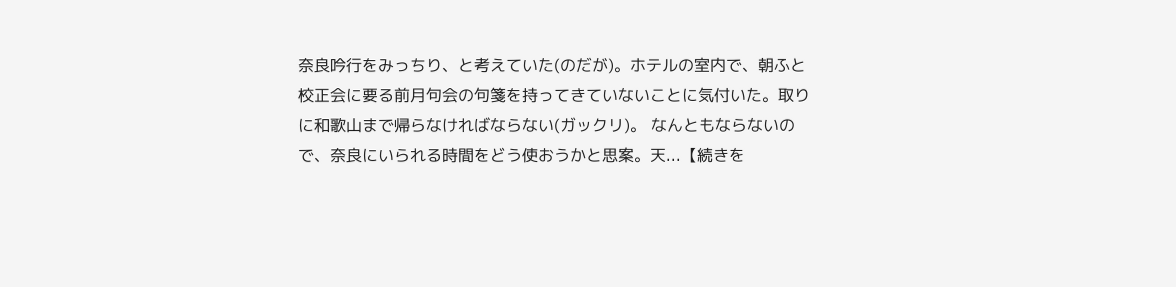奈良吟行をみっちり、と考えていた(のだが)。ホテルの室内で、朝ふと校正会に要る前月句会の句箋を持ってきていないことに気付いた。取りに和歌山まで帰らなければならない(ガックリ)。 なんともならないので、奈良にいられる時間をどう使おうかと思案。天...【続きを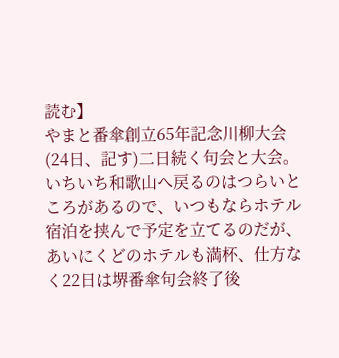読む】
やまと番傘創立65年記念川柳大会
(24日、記す)二日続く句会と大会。いちいち和歌山へ戻るのはつらいところがあるので、いつもならホテル宿泊を挟んで予定を立てるのだが、あいにくどのホテルも満杯、仕方なく22日は堺番傘句会終了後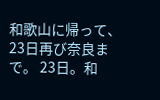和歌山に帰って、23日再び奈良まで。 23日。和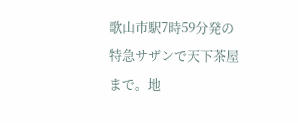歌山市駅7時59分発の特急サザンで天下茶屋まで。地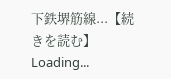下鉄堺筋線...【続きを読む】
Loading...